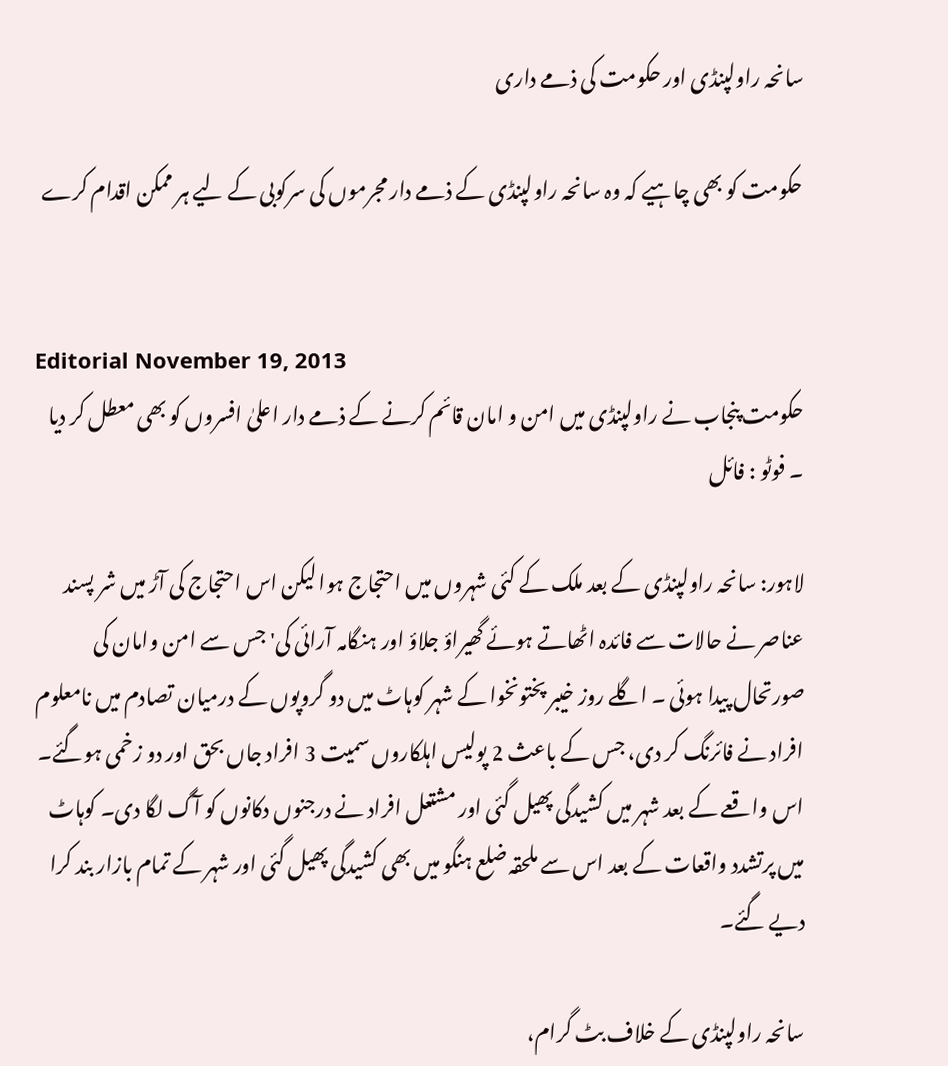سانحہ راولپنڈی اور حکومت کی ذمے داری

حکومت کو بھی چاہیے کہ وہ سانحہ راولپنڈی کے ذمے دار مجرموں کی سرکوبی کے لیے ہر ممکن اقدام کرے


Editorial November 19, 2013
حکومت پنجاب نے راولپنڈی میں امن و امان قائم کرنے کے ذمے دار اعلیٰ افسروں کو بھی معطل کر دیا ۔ فوٹو : فائل

لاہور: سانحہ راولپنڈی کے بعد ملک کے کئی شہروں میں احتجاج ہوا لیکن اس احتجاج کی آڑ میں شر پسند عناصر نے حالات سے فائدہ اٹھاتے ہوئے گھیراؤ جلاؤ اور ہنگامہ آرائی کی'جس سے امن وامان کی صورتحال پیدا ہوئی ۔ اگلے روز خیبر پختونخوا کے شہر کوہاٹ میں دو گروپوں کے درمیان تصادم میں نامعلوم افراد نے فائرنگ کر دی، جس کے باعث 2 پولیس اہلکاروں سمیت 3 افراد جاں بحق اور دو زخمی ہوگئے۔ اس واقعے کے بعد شہر میں کشیدگی پھیل گئی اور مشتعل افراد نے درجنوں دکانوں کو آگ لگا دی۔ کوہاٹ میں پرتشدد واقعات کے بعد اس سے ملحقہ ضلع ہنگو میں بھی کشیدگی پھیل گئی اور شہر کے تمام بازار بند کرا دیے گئے۔

سانحہ راولپنڈی کے خلاف بٹ گرام،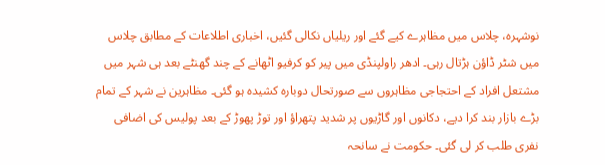نوشہرہ، چلاس میں مظاہرے کیے گئے اور ریلیاں نکالی گئیں، اخباری اطلاعات کے مطابق چلاس میں شٹر ڈاؤن ہڑتال رہی۔ ادھر راولپنڈی میں پیر کو کرفیو اٹھانے کے چند گھنٹے بعد ہی شہر میں مشتعل افراد کے احتجاجی مظاہروں سے صورتحال دوبارہ کشیدہ ہو گئی۔ مظاہرین نے شہر کے تمام بڑے بازار بند کرا دیے، دکانوں اور گاڑیوں پر شدید پتھراؤ اور توڑ پھوڑ کے بعد پولیس کی اضافی نفری طلب کر لی گئی۔ حکومت نے سانحہ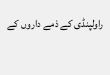راولپنڈی کے ذمے داروں کے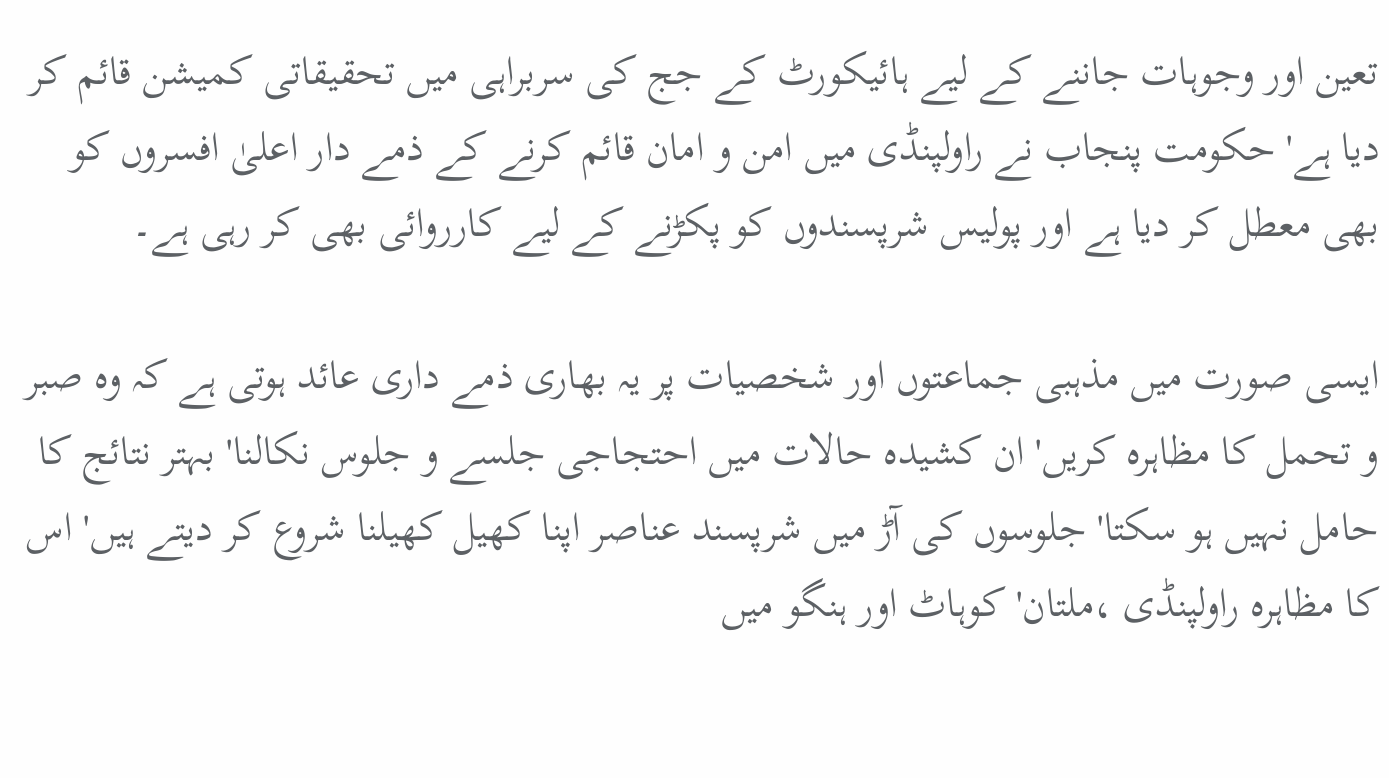تعین اور وجوہات جاننے کے لیے ہائیکورٹ کے جج کی سربراہی میں تحقیقاتی کمیشن قائم کر دیا ہے' حکومت پنجاب نے راولپنڈی میں امن و امان قائم کرنے کے ذمے دار اعلیٰ افسروں کو بھی معطل کر دیا ہے اور پولیس شرپسندوں کو پکڑنے کے لیے کارروائی بھی کر رہی ہے۔

ایسی صورت میں مذہبی جماعتوں اور شخصیات پر یہ بھاری ذمے داری عائد ہوتی ہے کہ وہ صبر و تحمل کا مظاہرہ کریں' ان کشیدہ حالات میں احتجاجی جلسے و جلوس نکالنا' بہتر نتائج کا حامل نہیں ہو سکتا' جلوسوں کی آڑ میں شرپسند عناصر اپنا کھیل کھیلنا شروع کر دیتے ہیں' اس کا مظاہرہ راولپنڈی ،ملتان' کوہاٹ اور ہنگو میں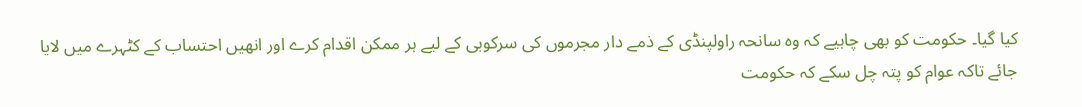کیا گیا۔ حکومت کو بھی چاہیے کہ وہ سانحہ راولپنڈی کے ذمے دار مجرموں کی سرکوبی کے لیے ہر ممکن اقدام کرے اور انھیں احتساب کے کٹہرے میں لایا جائے تاکہ عوام کو پتہ چل سکے کہ حکومت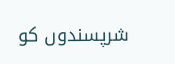شرپسندوں کو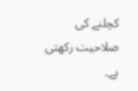کچلنے کی صلاحیت رکھتی ہے۔